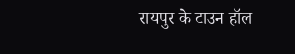रायपुर के टाउन हॉल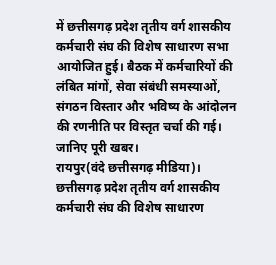में छत्तीसगढ़ प्रदेश तृतीय वर्ग शासकीय कर्मचारी संघ की विशेष साधारण सभा आयोजित हुई। बैठक में कर्मचारियों की लंबित मांगों, सेवा संबंधी समस्याओं, संगठन विस्तार और भविष्य के आंदोलन की रणनीति पर विस्तृत चर्चा की गई। जानिए पूरी खबर।
रायपुर(वंदे छत्तीसगढ़ मीडिया)। छत्तीसगढ़ प्रदेश तृतीय वर्ग शासकीय कर्मचारी संघ की विशेष साधारण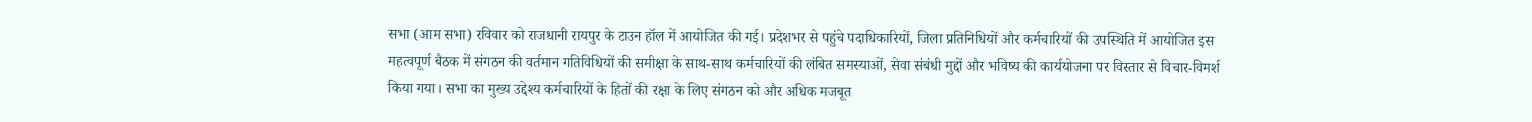सभा (आम सभा) रविवार को राजधानी रायपुर के टाउन हॉल में आयोजित की गई। प्रदेशभर से पहुंचे पदाधिकारियों, जिला प्रतिनिधियों और कर्मचारियों की उपस्थिति में आयोजित इस महत्वपूर्ण बैठक में संगठन की वर्तमान गतिविधियों की समीक्षा के साथ-साथ कर्मचारियों की लंबित समस्याओं, सेवा संबंधी मुद्दों और भविष्य की कार्ययोजना पर विस्तार से विचार-विमर्श किया गया। सभा का मुख्य उद्देश्य कर्मचारियों के हितों की रक्षा के लिए संगठन को और अधिक मजबूत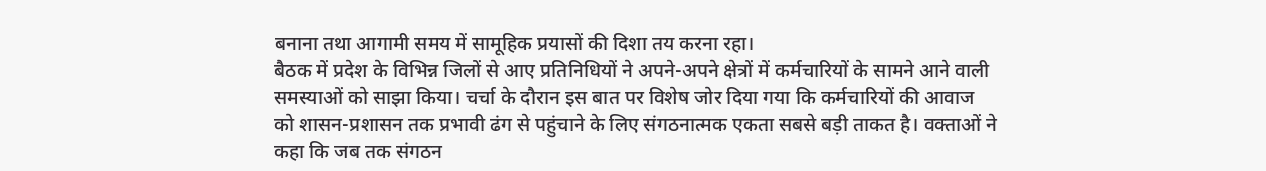बनाना तथा आगामी समय में सामूहिक प्रयासों की दिशा तय करना रहा।
बैठक में प्रदेश के विभिन्न जिलों से आए प्रतिनिधियों ने अपने-अपने क्षेत्रों में कर्मचारियों के सामने आने वाली समस्याओं को साझा किया। चर्चा के दौरान इस बात पर विशेष जोर दिया गया कि कर्मचारियों की आवाज को शासन-प्रशासन तक प्रभावी ढंग से पहुंचाने के लिए संगठनात्मक एकता सबसे बड़ी ताकत है। वक्ताओं ने कहा कि जब तक संगठन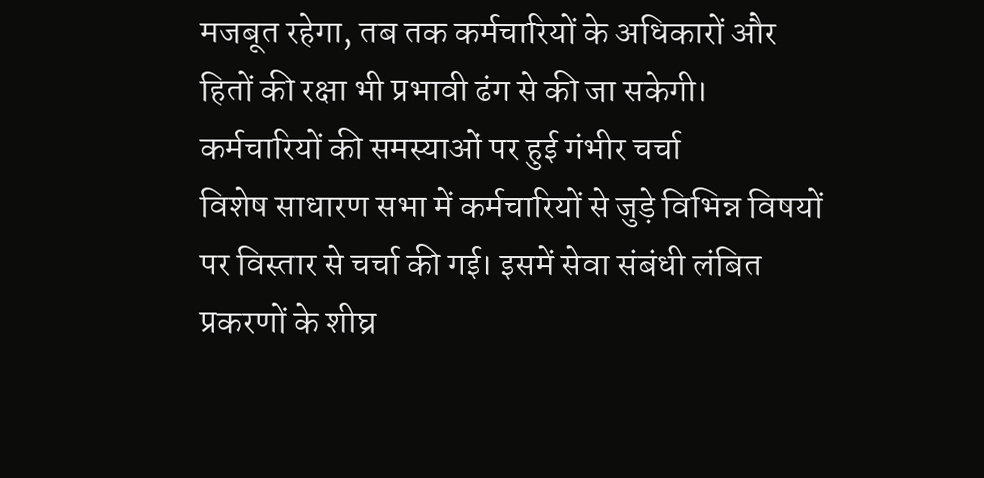मजबूत रहेगा, तब तक कर्मचारियों के अधिकारों और हितों की रक्षा भी प्रभावी ढंग से की जा सकेगी।
कर्मचारियों की समस्याओं पर हुई गंभीर चर्चा
विशेष साधारण सभा में कर्मचारियों से जुड़े विभिन्न विषयों पर विस्तार से चर्चा की गई। इसमें सेवा संबंधी लंबित प्रकरणों के शीघ्र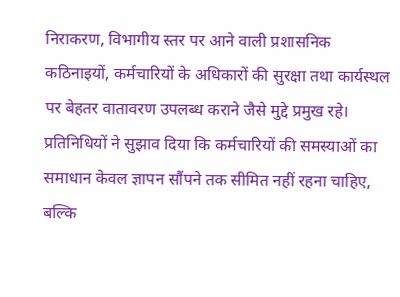निराकरण, विभागीय स्तर पर आने वाली प्रशासनिक कठिनाइयों, कर्मचारियों के अधिकारों की सुरक्षा तथा कार्यस्थल पर बेहतर वातावरण उपलब्ध कराने जैसे मुद्दे प्रमुख रहे।
प्रतिनिधियों ने सुझाव दिया कि कर्मचारियों की समस्याओं का समाधान केवल ज्ञापन सौंपने तक सीमित नहीं रहना चाहिए, बल्कि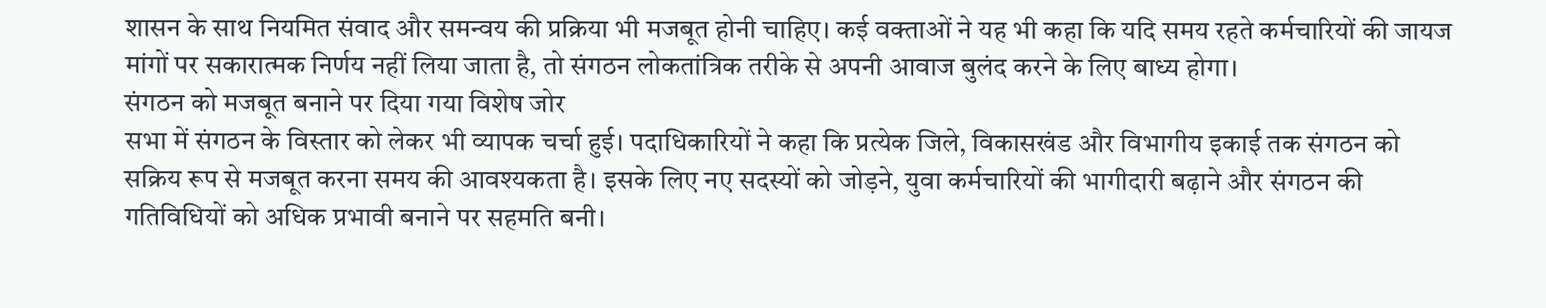शासन के साथ नियमित संवाद और समन्वय की प्रक्रिया भी मजबूत होनी चाहिए। कई वक्ताओं ने यह भी कहा कि यदि समय रहते कर्मचारियों की जायज मांगों पर सकारात्मक निर्णय नहीं लिया जाता है, तो संगठन लोकतांत्रिक तरीके से अपनी आवाज बुलंद करने के लिए बाध्य होगा।
संगठन को मजबूत बनाने पर दिया गया विशेष जोर
सभा में संगठन के विस्तार को लेकर भी व्यापक चर्चा हुई। पदाधिकारियों ने कहा कि प्रत्येक जिले, विकासखंड और विभागीय इकाई तक संगठन को सक्रिय रूप से मजबूत करना समय की आवश्यकता है। इसके लिए नए सदस्यों को जोड़ने, युवा कर्मचारियों की भागीदारी बढ़ाने और संगठन की गतिविधियों को अधिक प्रभावी बनाने पर सहमति बनी।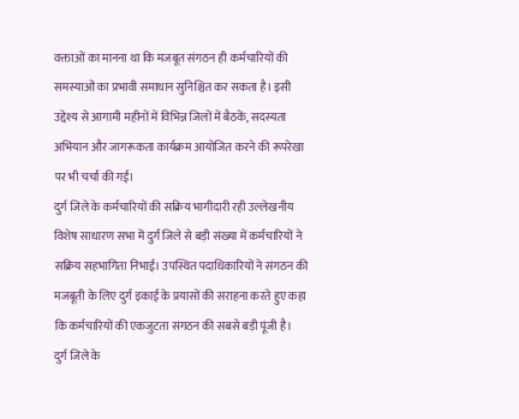वक्ताओं का मानना था कि मजबूत संगठन ही कर्मचारियों की समस्याओं का प्रभावी समाधान सुनिश्चित कर सकता है। इसी उद्देश्य से आगामी महीनों में विभिन्न जिलों में बैठकें, सदस्यता अभियान और जागरूकता कार्यक्रम आयोजित करने की रूपरेखा पर भी चर्चा की गई।
दुर्ग जिले के कर्मचारियों की सक्रिय भागीदारी रही उल्लेखनीय
विशेष साधारण सभा में दुर्ग जिले से बड़ी संख्या में कर्मचारियों ने सक्रिय सहभागिता निभाई। उपस्थित पदाधिकारियों ने संगठन की मजबूती के लिए दुर्ग इकाई के प्रयासों की सराहना करते हुए कहा कि कर्मचारियों की एकजुटता संगठन की सबसे बड़ी पूंजी है।
दुर्ग जिले के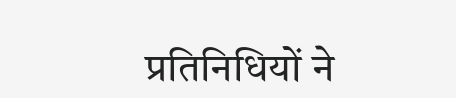प्रतिनिधियों ने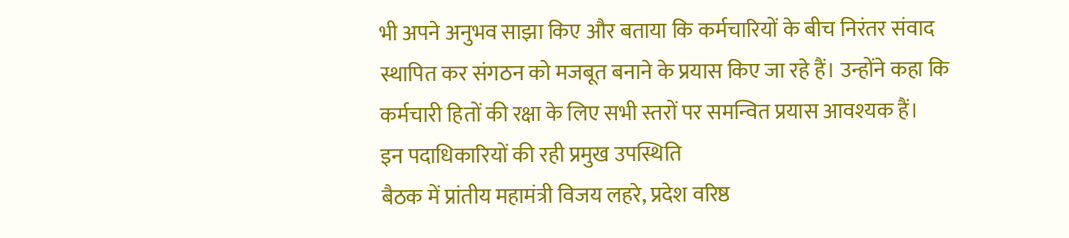भी अपने अनुभव साझा किए और बताया कि कर्मचारियों के बीच निरंतर संवाद स्थापित कर संगठन को मजबूत बनाने के प्रयास किए जा रहे हैं। उन्होंने कहा कि कर्मचारी हितों की रक्षा के लिए सभी स्तरों पर समन्वित प्रयास आवश्यक हैं।
इन पदाधिकारियों की रही प्रमुख उपस्थिति
बैठक में प्रांतीय महामंत्री विजय लहरे, प्रदेश वरिष्ठ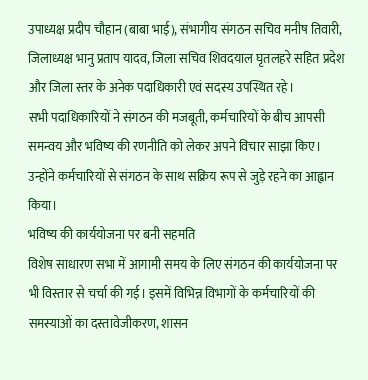उपाध्यक्ष प्रदीप चौहान (बाबा भाई), संभागीय संगठन सचिव मनीष तिवारी, जिलाध्यक्ष भानु प्रताप यादव, जिला सचिव शिवदयाल घृतलहरे सहित प्रदेश और जिला स्तर के अनेक पदाधिकारी एवं सदस्य उपस्थित रहे।
सभी पदाधिकारियों ने संगठन की मजबूती, कर्मचारियों के बीच आपसी समन्वय और भविष्य की रणनीति को लेकर अपने विचार साझा किए। उन्होंने कर्मचारियों से संगठन के साथ सक्रिय रूप से जुड़े रहने का आह्वान किया।
भविष्य की कार्ययोजना पर बनी सहमति
विशेष साधारण सभा में आगामी समय के लिए संगठन की कार्ययोजना पर भी विस्तार से चर्चा की गई। इसमें विभिन्न विभागों के कर्मचारियों की समस्याओं का दस्तावेजीकरण, शासन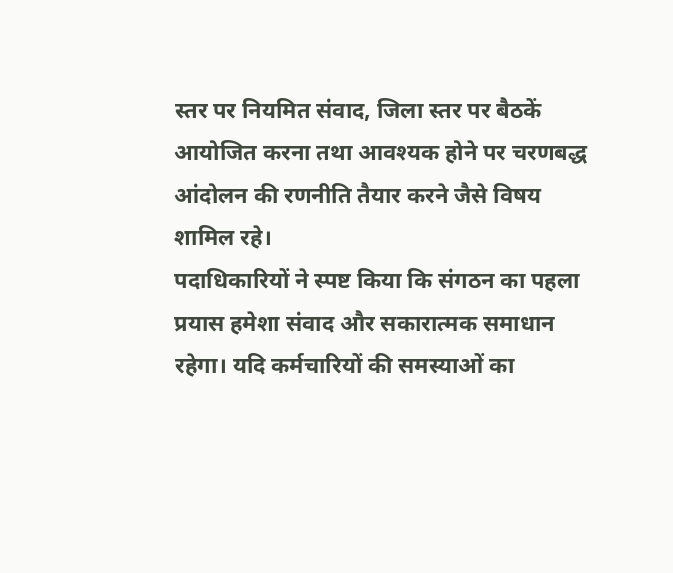स्तर पर नियमित संवाद, जिला स्तर पर बैठकें आयोजित करना तथा आवश्यक होने पर चरणबद्ध आंदोलन की रणनीति तैयार करने जैसे विषय शामिल रहे।
पदाधिकारियों ने स्पष्ट किया कि संगठन का पहला प्रयास हमेशा संवाद और सकारात्मक समाधान रहेगा। यदि कर्मचारियों की समस्याओं का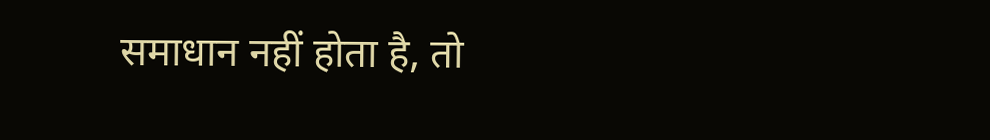समाधान नहीं होता है, तो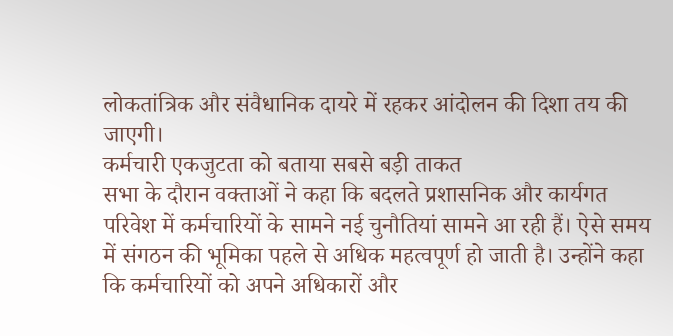लोकतांत्रिक और संवैधानिक दायरे में रहकर आंदोलन की दिशा तय की जाएगी।
कर्मचारी एकजुटता को बताया सबसे बड़ी ताकत
सभा के दौरान वक्ताओं ने कहा कि बदलते प्रशासनिक और कार्यगत परिवेश में कर्मचारियों के सामने नई चुनौतियां सामने आ रही हैं। ऐसे समय में संगठन की भूमिका पहले से अधिक महत्वपूर्ण हो जाती है। उन्होंने कहा कि कर्मचारियों को अपने अधिकारों और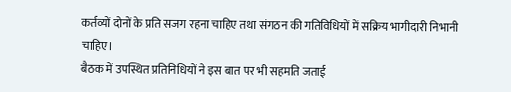कर्तव्यों दोनों के प्रति सजग रहना चाहिए तथा संगठन की गतिविधियों में सक्रिय भागीदारी निभानी चाहिए।
बैठक में उपस्थित प्रतिनिधियों ने इस बात पर भी सहमति जताई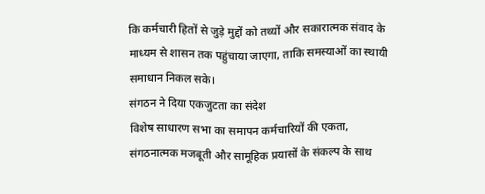कि कर्मचारी हितों से जुड़े मुद्दों को तथ्यों और सकारात्मक संवाद के माध्यम से शासन तक पहुंचाया जाएगा, ताकि समस्याओं का स्थायी समाधान निकल सके।
संगठन ने दिया एकजुटता का संदेश
विशेष साधारण सभा का समापन कर्मचारियों की एकता, संगठनात्मक मजबूती और सामूहिक प्रयासों के संकल्प के साथ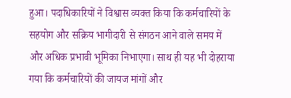हुआ। पदाधिकारियों ने विश्वास व्यक्त किया कि कर्मचारियों के सहयोग और सक्रिय भागीदारी से संगठन आने वाले समय में और अधिक प्रभावी भूमिका निभाएगा। साथ ही यह भी दोहराया गया कि कर्मचारियों की जायज मांगों और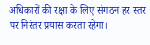अधिकारों की रक्षा के लिए संगठन हर स्तर पर निरंतर प्रयास करता रहेगा।